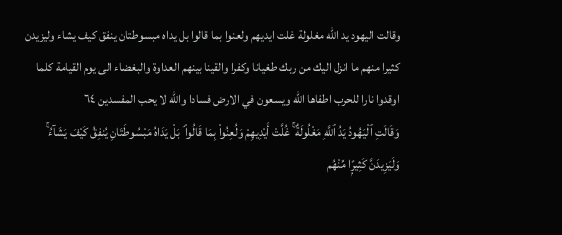وقالت اليهود يد الله مغلولة غلت ايديهم ولعنوا بما قالوا بل يداه مبسوطتان ينفق كيف يشاء وليزيدن كثيرا منهم ما انزل اليك من ربك طغيانا وكفرا والقينا بينهم العداوة والبغضاء الى يوم القيامة كلما اوقدوا نارا للحرب اطفاها الله ويسعون في الارض فسادا والله لا يحب المفسدين ٦٤
وَقَالَتِ ٱلْيَهُودُ يَدُ ٱللَّهِ مَغْلُولَةٌ ۚ غُلَّتْ أَيْدِيهِمْ وَلُعِنُوا۟ بِمَا قَالُوا۟ ۘ بَلْ يَدَاهُ مَبْسُوطَتَانِ يُنفِقُ كَيْفَ يَشَآءُ ۚ وَلَيَزِيدَنَّ كَثِيرًۭا مِّنْهُم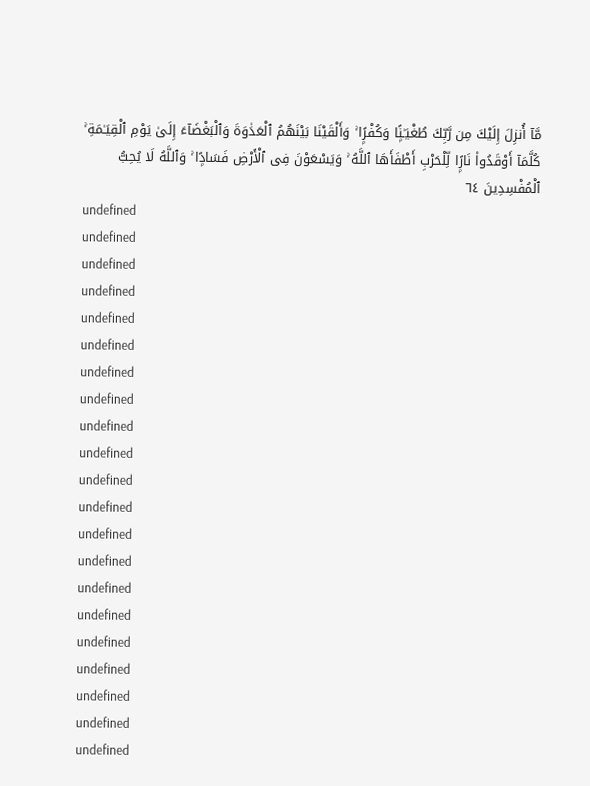مَّآ أُنزِلَ إِلَيْكَ مِن رَّبِّكَ طُغْيَـٰنًۭا وَكُفْرًۭا ۚ وَأَلْقَيْنَا بَيْنَهُمُ ٱلْعَدَٰوَةَ وَٱلْبَغْضَآءَ إِلَىٰ يَوْمِ ٱلْقِيَـٰمَةِ ۚ كُلَّمَآ أَوْقَدُوا۟ نَارًۭا لِّلْحَرْبِ أَطْفَأَهَا ٱللَّهُ ۚ وَيَسْعَوْنَ فِى ٱلْأَرْضِ فَسَادًۭا ۚ وَٱللَّهُ لَا يُحِبُّ ٱلْمُفْسِدِينَ ٦٤
undefined
undefined
undefined
undefined
undefined
undefined
undefined
undefined
undefined
undefined
undefined
undefined
undefined
undefined
undefined
undefined
undefined
undefined
undefined
undefined
undefined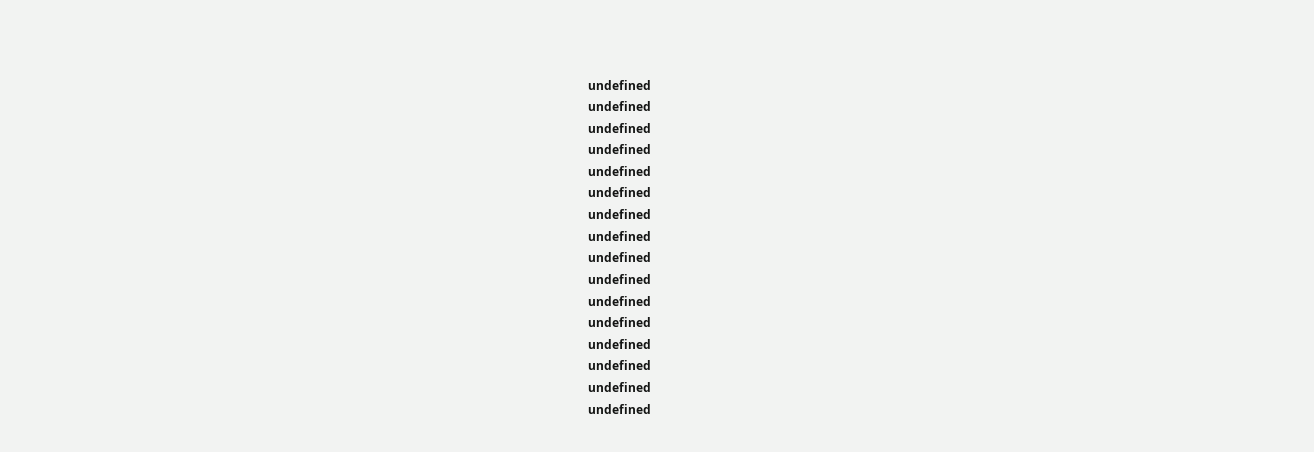undefined
undefined
undefined
undefined
undefined
undefined
undefined
undefined
undefined
undefined
undefined
undefined
undefined
undefined
undefined
undefined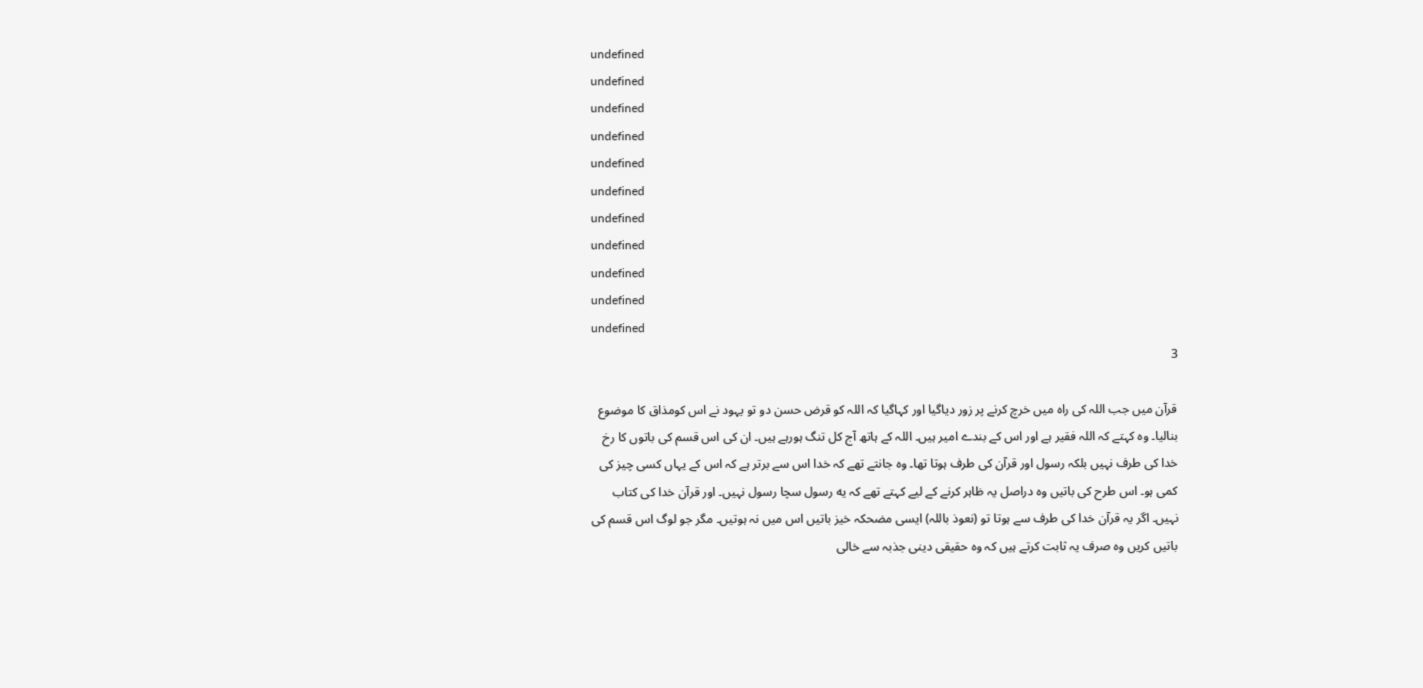undefined
undefined
undefined
undefined
undefined
undefined
undefined
undefined
undefined
undefined
undefined
3

قرآن میں جب اللہ کی راہ میں خرچ کرنے پر زور دیاگیا اور کہاگیا کہ اللہ کو قرض حسن دو تو یہود نے اس کومذاق کا موضوع بنالیا۔ وہ کہتے کہ اللہ فقیر ہے اور اس کے بندے امیر ہیں۔ اللہ کے ہاتھ آج کل تنگ ہورہے ہیں۔ ان کی اس قسم کی باتوں کا رخ خدا کی طرف نہیں بلکہ رسول اور قرآن کی طرف ہوتا تھا۔ وہ جانتے تھے کہ خدا اس سے برتر ہے کہ اس کے یہاں کسی چیز کی کمی ہو۔ اس طرح کی باتیں وہ دراصل یہ ظاہر کرنے کے لیے کہتے تھے کہ يه رسول سچا رسول نہیں۔ اور قرآن خدا کی کتاب نہیں۔ اگر یہ قرآن خدا کی طرف سے ہوتا تو (نعوذ باللہ) ایسی مضحکہ خیز باتیں اس میں نہ ہوتیں۔ مگر جو لوگ اس قسم کی باتیں کریں وہ صرف یہ ثابت کرتے ہیں کہ وہ حقیقی دینی جذبہ سے خالی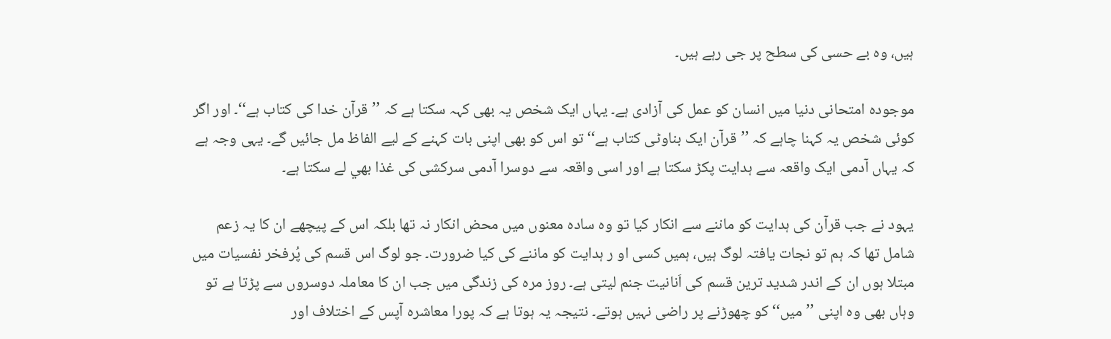ہیں، وہ بے حسی کی سطح پر جی رہے ہیں۔

موجودہ امتحانی دنیا میں انسان کو عمل کی آزادی ہے۔ یہاں ایک شخص یہ بھی کہہ سکتا ہے کہ ’’قرآن خدا کی کتاب ہے‘‘۔ اور اگر کوئی شخص یہ کہنا چاہے کہ ’’قرآن ایک بناوٹی کتاب ہے‘‘ تو اس کو بھی اپنی بات کہنے کے لیے الفاظ مل جائیں گے۔ یہی وجہ ہے کہ یہاں آدمی ایک واقعہ سے ہدایت پکڑ سکتا ہے اور اسی واقعہ سے دوسرا آدمی سرکشی کی غذا بھي لے سکتا ہے۔

یہود نے جب قرآن کی ہدایت کو ماننے سے انکار کیا تو وہ سادہ معنوں میں محض انکار نہ تھا بلکہ اس کے پیچھے ان کا یہ زعم شامل تھا کہ ہم تو نجات یافتہ لوگ ہیں، ہمیں کسی او ر ہدایت کو ماننے کی کیا ضرورت۔ جو لوگ اس قسم کی پُرفخر نفسیات میں مبتلا ہوں ان کے اندر شدید ترین قسم کی اَنانیت جنم لیتی ہے۔ روز مرہ کی زندگی میں جب ان کا معاملہ دوسروں سے پڑتا ہے تو وہاں بھی وہ اپنی ’’میں‘‘ کو چھوڑنے پر راضی نہیں ہوتے۔ نتیجہ یہ ہوتا ہے کہ پورا معاشرہ آپس کے اختلاف اور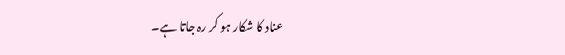عناد کا شکار ہو کر رہ جاتا ہے۔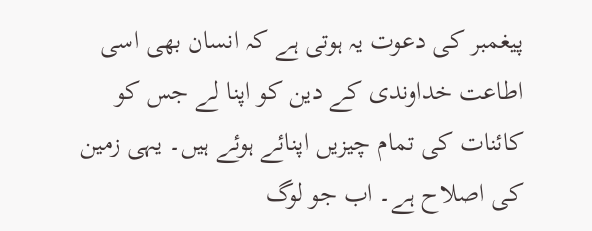پیغمبر کی دعوت یہ ہوتی ہے کہ انسان بھی اسی اطاعت خداوندی کے دین کو اپنا لے جس کو کائنات کی تمام چیزیں اپنائے ہوئے ہیں۔ یہی زمین کی اصلاح ہے۔ اب جو لوگ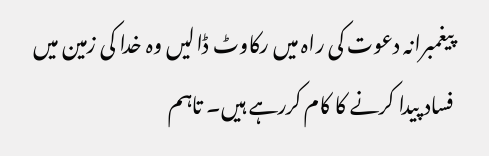پیغمبرانہ دعوت کی راہ میں رکاوٹ ڈالیں وہ خدا کی زمین میں فساد پیدا کرنے کا کام کررہے ہیں۔ تاہم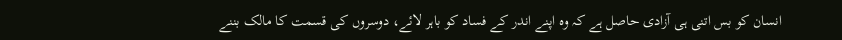انسان کو بس اتنی ہی آزادی حاصل ہے کہ وہ اپنے اندر کے فساد کو باہر لائے، دوسروں کی قسمت کا مالک بننے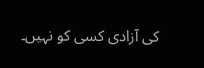کی آزادی کسی کو نہیں۔